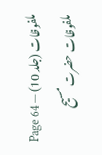ملفوظات (جلد 10) — Page 64
ملفوظات حضرت مسیح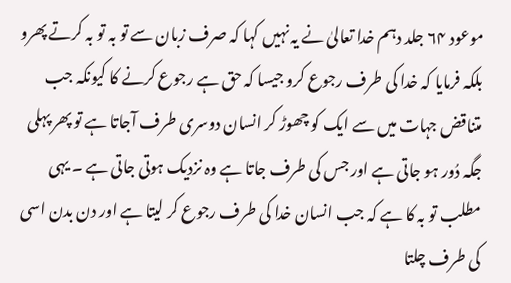موعود ۶۴ جلد دہم خدا تعالیٰ نے یہ نہیں کہا کہ صرف زبان سے تو بہ تو بہ کرتے پھرو بلکہ فرمایا کہ خدا کی طرف رجوع کرو جیسا کہ حق ہے رجوع کرنے کا کیونکہ جب متناقض جہات میں سے ایک کو چھوڑ کر انسان دوسری طرف آجاتا ہے تو پھر پہلی جگہ دُور ہو جاتی ہے اور جس کی طرف جاتا ہے وہ نزدیک ہوتی جاتی ہے ۔ یہی مطلب تو بہ کا ہے کہ جب انسان خدا کی طرف رجوع کر لیتا ہے اور دن بدن اسی کی طرف چلتا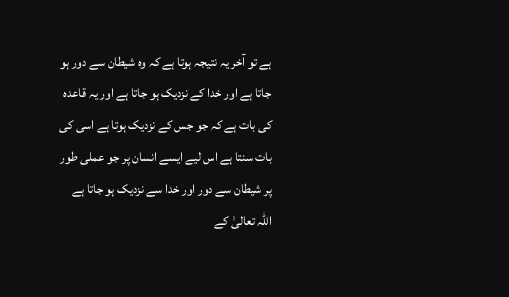ہے تو آخر یہ نتیجہ ہوتا ہے کہ وہ شیطان سے دور ہو جاتا ہے اور خدا کے نزدیک ہو جاتا ہے اور یہ قاعدہ کی بات ہے کہ جو جس کے نزدیک ہوتا ہے اسی کی بات سنتا ہے اس لیے ایسے انسان پر جو عملی طور پر شیطان سے دور اور خدا سے نزدیک ہو جاتا ہے اللہ تعالیٰ کے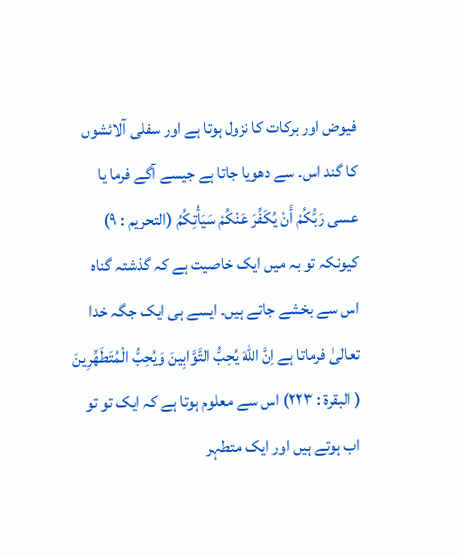فیوض اور برکات کا نزول ہوتا ہے اور سفلی آلائشوں کا گند اس۔ سے دھویا جاتا ہے جیسے آگے فرما یا عسى رَبُّكُمْ أَنْ يُكَفِّرَ عَنْكُمْ سَيَأْتِكُمُ (التحريم : ٩) کیونکہ تو بہ میں ایک خاصیت ہے کہ گذشتہ گناہ اس سے بخشے جاتے ہیں۔ ایسے ہی ایک جگہ خدا تعالیٰ فرماتا ہے اِنَّ اللهَ يُحِبُّ التَّوَّابِينَ وَيُحِبُّ الْمُتَطَهِّرِينَ ( البقرة : ٢٢٣) اس سے معلوم ہوتا ہے کہ ایک تو تو اب ہوتے ہیں اور ایک متطہر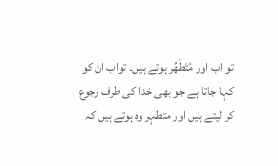تو اب اور مُتَطَهِّر ہوتے ہیں۔ تواب ان کو کہا جاتا ہے جو بھی خدا کی طرف رجوع کر لیتے ہیں اور متطہر وہ ہوتے ہیں کہ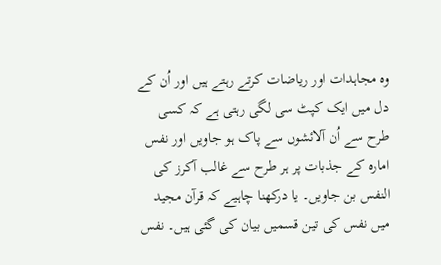وہ مجاہدات اور ریاضات کرتے رہتے ہیں اور اُن کے دل میں ایک کپٹ سی لگی رہتی ہے کہ کسی طرح سے اُن آلائشوں سے پاک ہو جاویں اور نفس امارہ کے جذبات پر ہر طرح سے غالب آکرز کی النفس بن جاویں۔ یا درکھنا چاہیے کہ قرآن مجید میں نفس کی تین قسمیں بیان کی گئی ہیں۔ نفس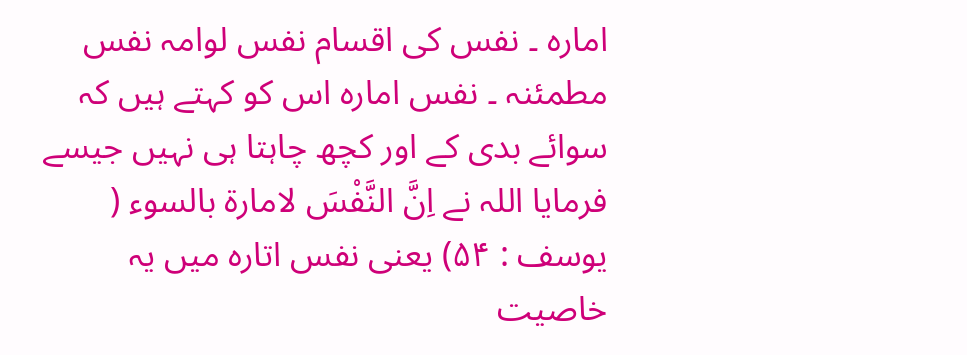امارہ ۔ نفس کی اقسام نفس لوامہ نفس مطمئنہ ۔ نفس امارہ اس کو کہتے ہیں کہ سوائے بدی کے اور کچھ چاہتا ہی نہیں جیسے فرمایا اللہ نے اِنَّ النَّفْسَ لامارة بالسوء ( یوسف : ۵۴) یعنی نفس اتارہ میں یہ خاصیت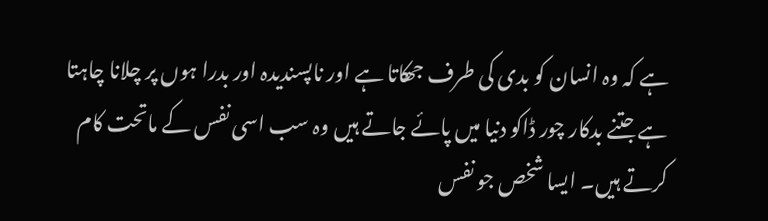ہے کہ وہ انسان کو بدی کی طرف جھکاتا ہے اور ناپسندیدہ اور بدرا ہوں پر چلانا چاہتا ہے جتنے بدکار چور ڈاکو دنیا میں پائے جاتے ہیں وہ سب اسی نفس کے ماتحت کام کرتے ہیں۔ ایسا شخص جو نفس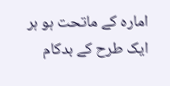امارہ کے ماتحت ہو ہر ایک طرح کے بدکام